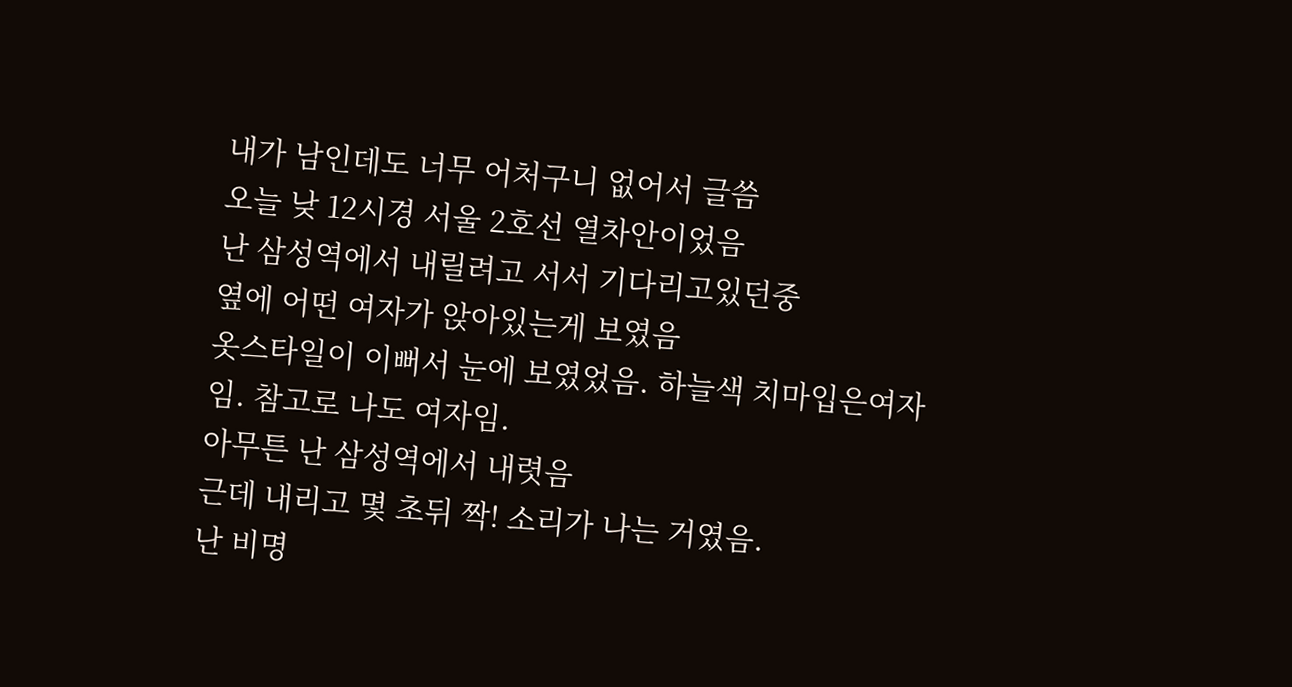내가 남인데도 너무 어처구니 없어서 글씀
오늘 낮 12시경 서울 2호선 열차안이었음
난 삼성역에서 내릴려고 서서 기다리고있던중
옆에 어떤 여자가 앉아있는게 보였음
옷스타일이 이뻐서 눈에 보였었음. 하늘색 치마입은여자임. 참고로 나도 여자임.
아무튼 난 삼성역에서 내렷음
근데 내리고 몇 초뒤 짝! 소리가 나는 거였음.
난 비명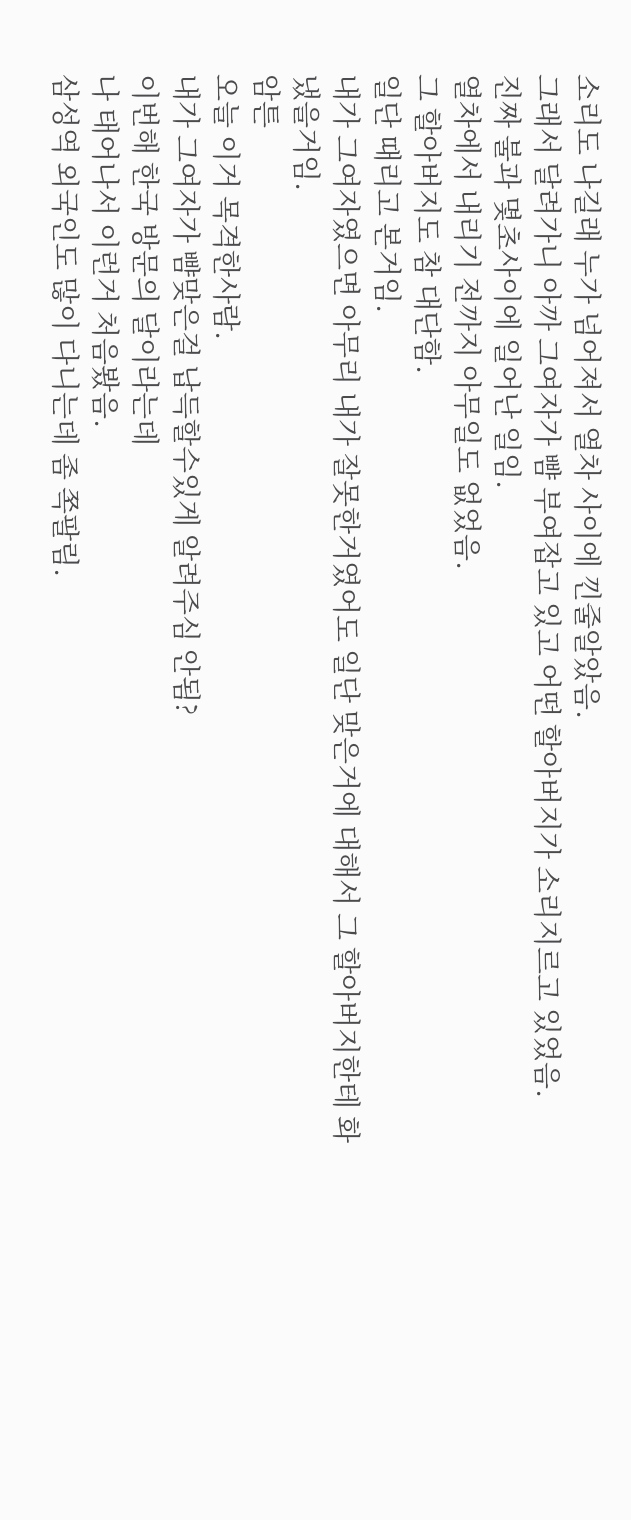소리도 나길래 누가 넘어져서 열차 사이에 낀줄알았음.
그래서 달려가니 아까 그여자가 뺨 부여잡고 있고 어떤 할아버지가 소리지르고 있었음.
진짜 불과 몇초사이에 일어난 일임.
열차에서 내리기 전까지 아무일도 없었음.
그 할아버지도 참 대단함.
일단 때리고 본거임.
내가 그여자였으면 아무리 내가 잘못한거였어도 일단 맞은거에 대해서 그 할아버지한테 화냈을거임.
암튼
오늘 이거 목격한사람.
내가 그여자가 뺨맞은걸 납득할수있게 알려주심 안됨?
이번해 한국 방문의 달이라는데
나 태어나서 이런거 처음봤음.
삼성역 외국인도 많이 다니는데 좀 쪽팔림.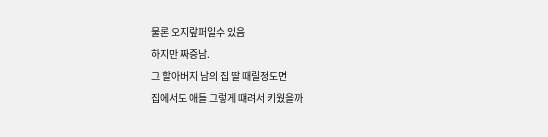물론 오지랖퍼일수 있음
하지만 짜증남.
그 할아버지 남의 집 딸 때릴정도면
집에서도 애들 그렇게 떄려서 키웠을까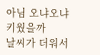아님 오냐오냐 키웠을까
날씨가 더워서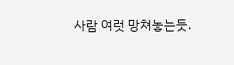사람 여럿 망쳐놓는듯.